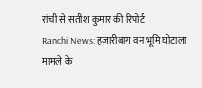रांची से सतीश कुमार की रिपोर्ट
Ranchi News: हजारीबाग वन भूमि घोटाला मामले के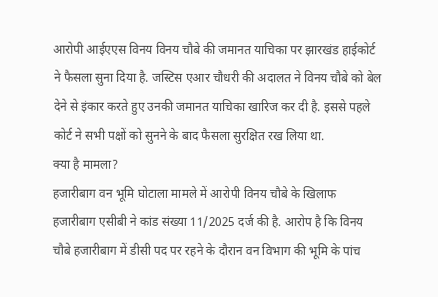आरोपी आईएएस विनय विनय चौबे की जमानत याचिका पर झारखंड हाईकोर्ट ने फैसला सुना दिया है. जस्टिस एआर चौधरी की अदालत ने विनय चौबे को बेल देने से इंकार करते हुए उनकी जमानत याचिका खारिज कर दी है. इससे पहले कोर्ट ने सभी पक्षों को सुनने के बाद फैसला सुरक्षित रख लिया था.
क्या है मामला?
हजारीबाग वन भूमि घोटाला मामले में आरोपी विनय चौबे के खिलाफ हजारीबाग एसीबी ने कांड संख्या 11/2025 दर्ज की है. आरोप है कि विनय चौबे हजारीबाग में डीसी पद पर रहने के दौरान वन विभाग की भूमि के पांच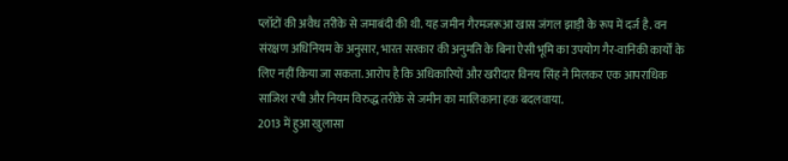प्लॉटों की अवैध तरीके से जमाबंदी की थी. यह जमीन गैरमजरूआ खास जंगल झाड़ी के रूप में दर्ज है. वन संरक्षण अधिनियम के अनुसार, भारत सरकार की अनुमति के बिना ऐसी भूमि का उपयोग गैर-वानिकी कार्यों के लिए नहीं किया जा सकता. आरोप है कि अधिकारियों और खरीदार विनय सिंह ने मिलकर एक आपराधिक साजिश रची और नियम विरुद्ध तरीके से जमीन का मालिकाना हक बदलवाया.
2013 में हुआ खुलासा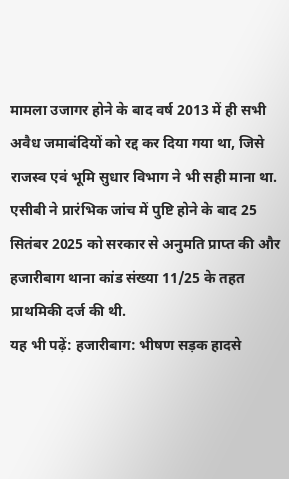मामला उजागर होने के बाद वर्ष 2013 में ही सभी अवैध जमाबंदियों को रद्द कर दिया गया था, जिसे राजस्व एवं भूमि सुधार विभाग ने भी सही माना था. एसीबी ने प्रारंभिक जांच में पुष्टि होने के बाद 25 सितंबर 2025 को सरकार से अनुमति प्राप्त की और हजारीबाग थाना कांड संख्या 11/25 के तहत प्राथमिकी दर्ज की थी.
यह भी पढ़ें: हजारीबाग: भीषण सड़क हादसे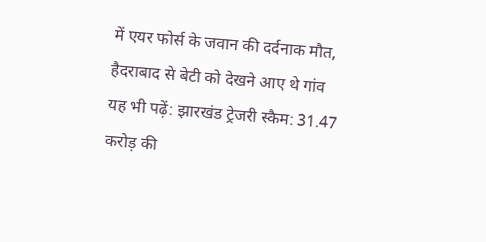में एयर फोर्स के जवान की दर्दनाक मौत, हैदराबाद से बेटी को देखने आए थे गांव
यह भी पढ़ें: झारखंड ट्रेजरी स्कैम: 31.47 करोड़ की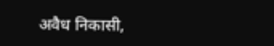अवैध निकासी,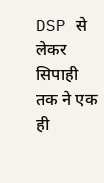DSP से लेकर सिपाही तक ने एक ही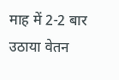माह में 2-2 बार उठाया वेतन